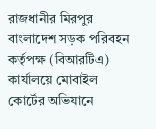রাজধানীর মিরপুর বাংলাদেশ সড়ক পরিবহন কর্তৃপক্ষ (বিআরটিএ) কার্যালয়ে মোবাইল কোর্টের অভিযানে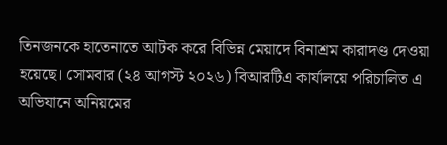তিনজনকে হাতেনাতে আটক করে বিভিন্ন মেয়াদে বিনাশ্রম কারাদণ্ড দেওয়া হয়েছে। সোমবার (২৪ আগস্ট ২০২৬) বিআরটিএ কার্যালয়ে পরিচালিত এ অভিযানে অনিয়মের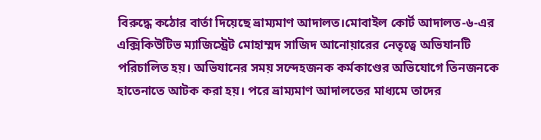বিরুদ্ধে কঠোর বার্তা দিয়েছে ভ্রাম্যমাণ আদালত।মোবাইল কোর্ট আদালত-৬-এর এক্সিকিউটিভ ম্যাজিস্ট্রেট মোহাম্মদ সাজিদ আনোয়ারের নেতৃত্বে অভিযানটি পরিচালিত হয়। অভিযানের সময় সন্দেহজনক কর্মকাণ্ডের অভিযোগে তিনজনকে হাতেনাতে আটক করা হয়। পরে ভ্রাম্যমাণ আদালতের মাধ্যমে তাদের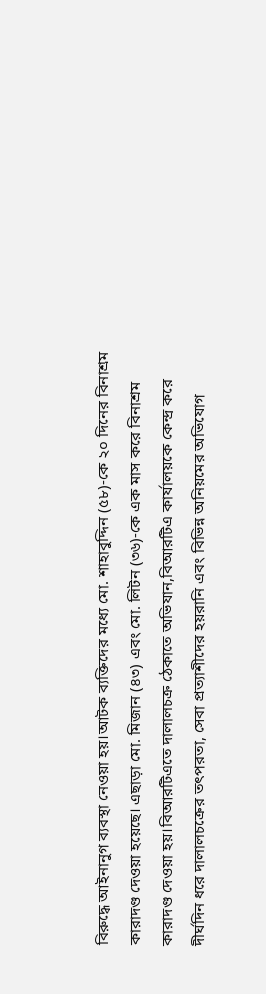বিরুদ্ধে আইনানুগ ব্যবস্থা নেওয়া হয়।আটক ব্যক্তিদের মধ্যে মো. শাহাবুদ্দিন (৫৮)-কে ২০ দিনের বিনাশ্রম কারাদণ্ড দেওয়া হয়েছে। এছাড়া মো. মিজান (৪৩) এবং মো. লিটন (৩৬)-কে এক মাস করে বিনাশ্রম কারাদণ্ড দেওয়া হয়।বিআরটিএতে দালালচক্র ঠেকাতে অভিযান,বিআরটিএ কার্যালয়কে কেন্দ্র করে দীর্ঘদিন ধরে দালালচক্রের তৎপরতা, সেবা প্রত্যাশীদের হয়রানি এবং বিভিন্ন অনিয়মের অভিযোগ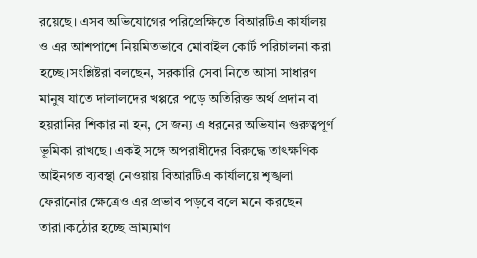রয়েছে। এসব অভিযোগের পরিপ্রেক্ষিতে বিআরটিএ কার্যালয় ও এর আশপাশে নিয়মিতভাবে মোবাইল কোর্ট পরিচালনা করা হচ্ছে।সংশ্লিষ্টরা বলছেন, সরকারি সেবা নিতে আসা সাধারণ মানুষ যাতে দালালদের খপ্পরে পড়ে অতিরিক্ত অর্থ প্রদান বা হয়রানির শিকার না হন, সে জন্য এ ধরনের অভিযান গুরুত্বপূর্ণ ভূমিকা রাখছে। একই সঙ্গে অপরাধীদের বিরুদ্ধে তাৎক্ষণিক আইনগত ব্যবস্থা নেওয়ায় বিআরটিএ কার্যালয়ে শৃঙ্খলা ফেরানোর ক্ষেত্রেও এর প্রভাব পড়বে বলে মনে করছেন তারা।কঠোর হচ্ছে ভ্রাম্যমাণ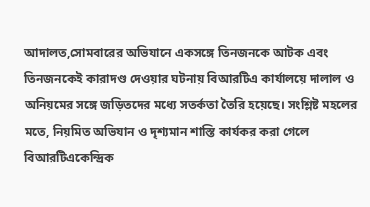আদালত,সোমবারের অভিযানে একসঙ্গে তিনজনকে আটক এবং তিনজনকেই কারাদণ্ড দেওয়ার ঘটনায় বিআরটিএ কার্যালয়ে দালাল ও অনিয়মের সঙ্গে জড়িতদের মধ্যে সতর্কতা তৈরি হয়েছে। সংশ্লিষ্ট মহলের মতে, নিয়মিত অভিযান ও দৃশ্যমান শাস্তি কার্যকর করা গেলে বিআরটিএকেন্দ্রিক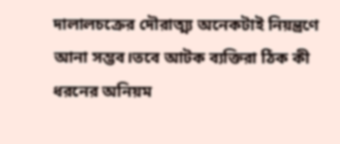দালালচক্রের দৌরাত্ম্য অনেকটাই নিয়ন্ত্রণে আনা সম্ভব।তবে আটক ব্যক্তিরা ঠিক কী ধরনের অনিয়ম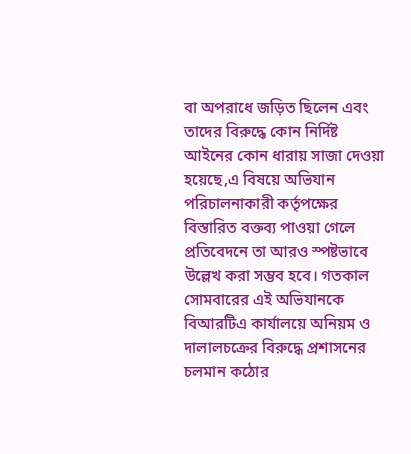বা অপরাধে জড়িত ছিলেন এবং তাদের বিরুদ্ধে কোন নির্দিষ্ট আইনের কোন ধারায় সাজা দেওয়া হয়েছে,এ বিষয়ে অভিযান পরিচালনাকারী কর্তৃপক্ষের বিস্তারিত বক্তব্য পাওয়া গেলে প্রতিবেদনে তা আরও স্পষ্টভাবে উল্লেখ করা সম্ভব হবে। গতকাল সোমবারের এই অভিযানকে বিআরটিএ কার্যালয়ে অনিয়ম ও দালালচক্রের বিরুদ্ধে প্রশাসনের চলমান কঠোর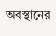অবস্থানের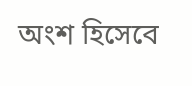অংশ হিসেবে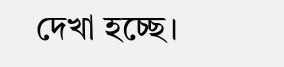দেখা হচ্ছে।